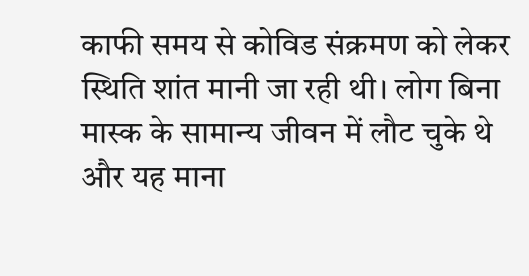काफी समय से कोविड संक्रमण को लेकर स्थिति शांत मानी जा रही थी। लोग बिना मास्क के सामान्य जीवन में लौट चुके थे और यह माना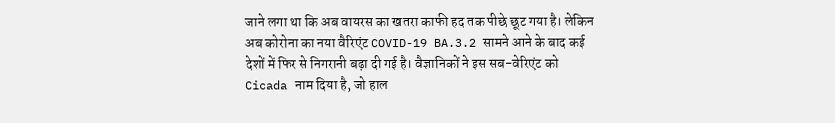जाने लगा था कि अब वायरस का खतरा काफी हद तक पीछे छूट गया है। लेकिन अब कोरोना का नया वैरिएंट COVID-19 BA.3.2 सामने आने के बाद कई देशों में फिर से निगरानी बढ़ा दी गई है। वैज्ञानिकों ने इस सब-वेरिएंट को Cicada नाम दिया है, जो हाल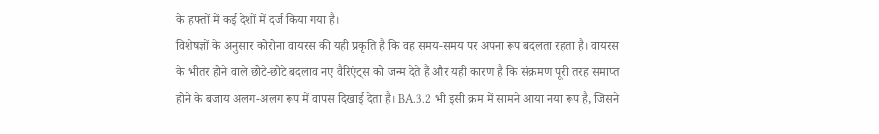के हफ्तों में कई देशों में दर्ज किया गया है।
विशेषज्ञों के अनुसार कोरोना वायरस की यही प्रकृति है कि वह समय-समय पर अपना रूप बदलता रहता है। वायरस के भीतर होने वाले छोटे-छोटे बदलाव नए वैरिएंट्स को जन्म देते हैं और यही कारण है कि संक्रमण पूरी तरह समाप्त होने के बजाय अलग-अलग रूप में वापस दिखाई देता है। BA.3.2 भी इसी क्रम में सामने आया नया रूप है, जिसने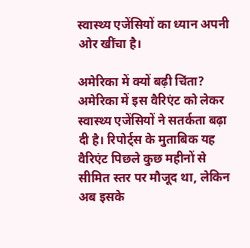स्वास्थ्य एजेंसियों का ध्यान अपनी ओर खींचा है।

अमेरिका में क्यों बढ़ी चिंता?
अमेरिका में इस वैरिएंट को लेकर स्वास्थ्य एजेंसियों ने सतर्कता बढ़ा दी है। रिपोर्ट्स के मुताबिक यह वैरिएंट पिछले कुछ महीनों से सीमित स्तर पर मौजूद था, लेकिन अब इसके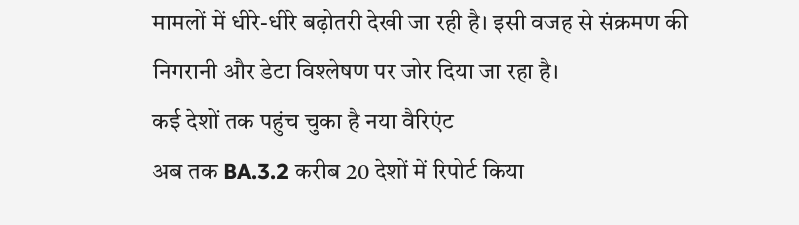मामलों में धीरे-धीरे बढ़ोतरी देखी जा रही है। इसी वजह से संक्रमण की निगरानी और डेटा विश्लेषण पर जोर दिया जा रहा है।
कई देशों तक पहुंच चुका है नया वैरिएंट
अब तक BA.3.2 करीब 20 देशों में रिपोर्ट किया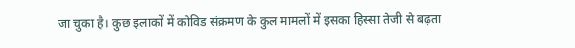जा चुका है। कुछ इलाकों में कोविड संक्रमण के कुल मामलों में इसका हिस्सा तेजी से बढ़ता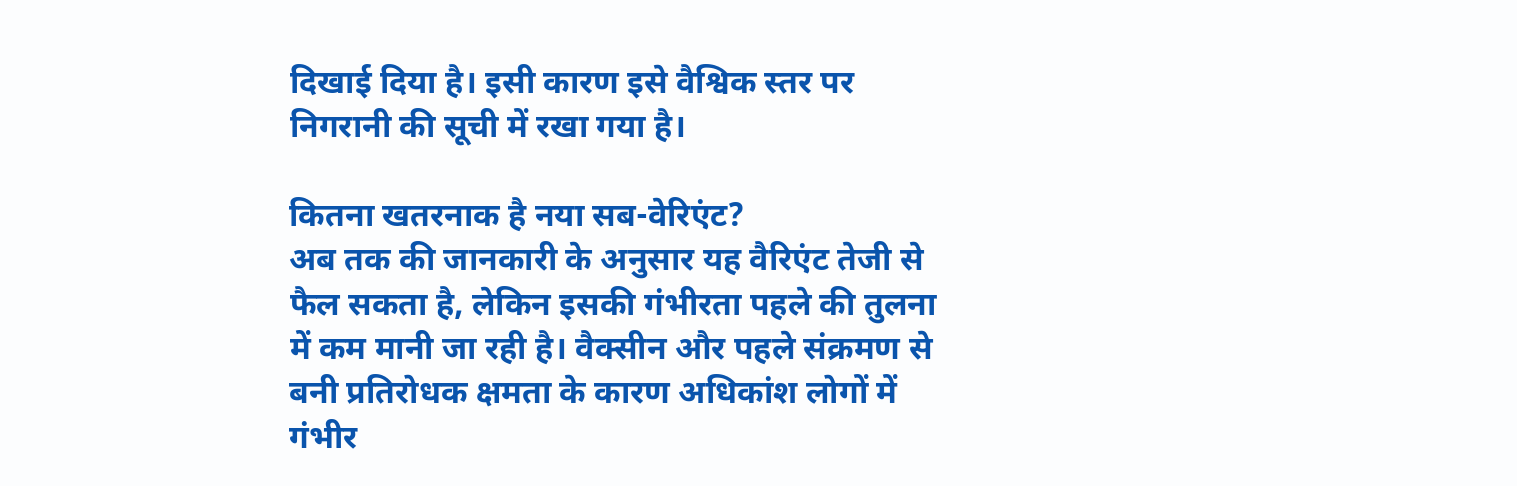दिखाई दिया है। इसी कारण इसे वैश्विक स्तर पर निगरानी की सूची में रखा गया है।

कितना खतरनाक है नया सब-वेरिएंट?
अब तक की जानकारी के अनुसार यह वैरिएंट तेजी से फैल सकता है, लेकिन इसकी गंभीरता पहले की तुलना में कम मानी जा रही है। वैक्सीन और पहले संक्रमण से बनी प्रतिरोधक क्षमता के कारण अधिकांश लोगों में गंभीर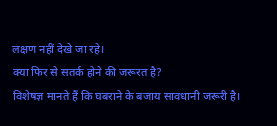लक्षण नहीं देखे जा रहे।
क्या फिर से सतर्क होने की जरूरत है?
विशेषज्ञ मानते हैं कि घबराने के बजाय सावधानी जरूरी है।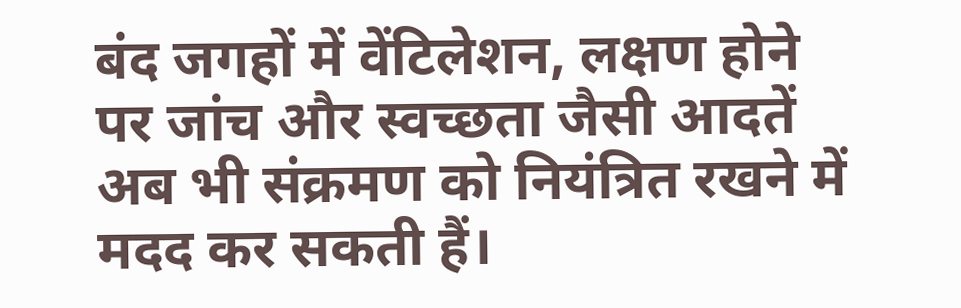बंद जगहों में वेंटिलेशन, लक्षण होने पर जांच और स्वच्छता जैसी आदतें अब भी संक्रमण को नियंत्रित रखने में मदद कर सकती हैं।